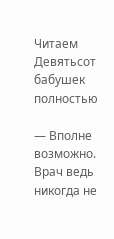Читаем Девятьсот бабушек полностью

— Вполне возможно. Врач ведь никогда не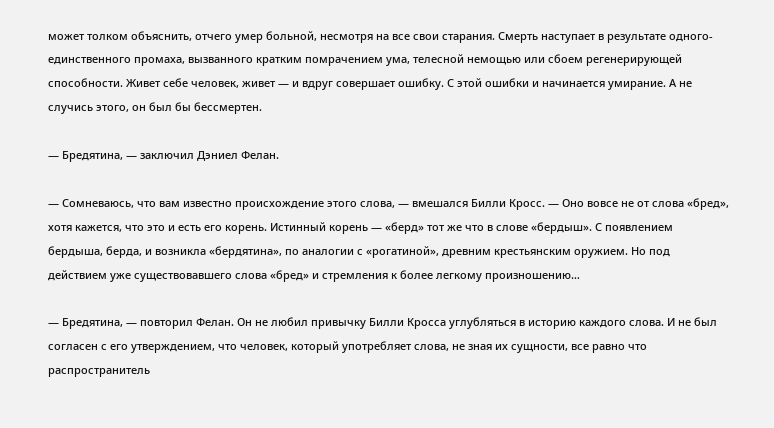может толком объяснить, отчего умер больной, несмотря на все свои старания. Смерть наступает в результате одного-единственного промаха, вызванного кратким помрачением ума, телесной немощью или сбоем регенерирующей способности. Живет себе человек, живет — и вдруг совершает ошибку. С этой ошибки и начинается умирание. А не случись этого, он был бы бессмертен.

— Бредятина, — заключил Дэниел Фелан.

— Сомневаюсь, что вам известно происхождение этого слова, — вмешался Билли Кросс. — Оно вовсе не от слова «бред», хотя кажется, что это и есть его корень. Истинный корень — «берд» тот же что в слове «бердыш». С появлением бердыша, берда, и возникла «бердятина», по аналогии с «рогатиной», древним крестьянским оружием. Но под действием уже существовавшего слова «бред» и стремления к более легкому произношению…

— Бредятина, — повторил Фелан. Он не любил привычку Билли Кросса углубляться в историю каждого слова. И не был согласен с его утверждением, что человек, который употребляет слова, не зная их сущности, все равно что распространитель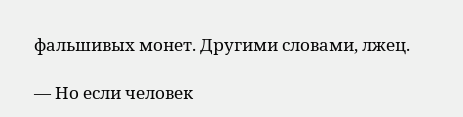фальшивых монет. Другими словами, лжец.

— Но если человек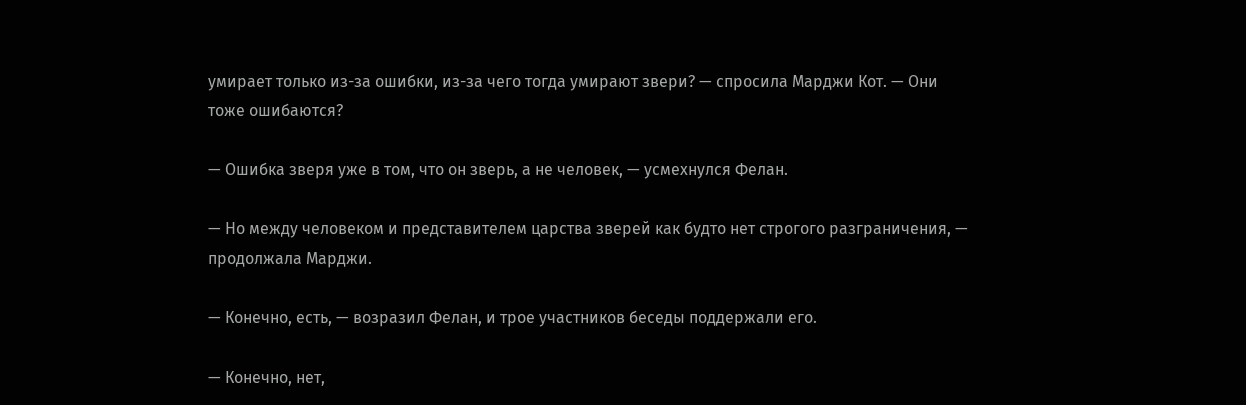умирает только из-за ошибки, из-за чего тогда умирают звери? — спросила Марджи Кот. — Они тоже ошибаются?

— Ошибка зверя уже в том, что он зверь, а не человек, — усмехнулся Фелан.

— Но между человеком и представителем царства зверей как будто нет строгого разграничения, — продолжала Марджи.

— Конечно, есть, — возразил Фелан, и трое участников беседы поддержали его.

— Конечно, нет,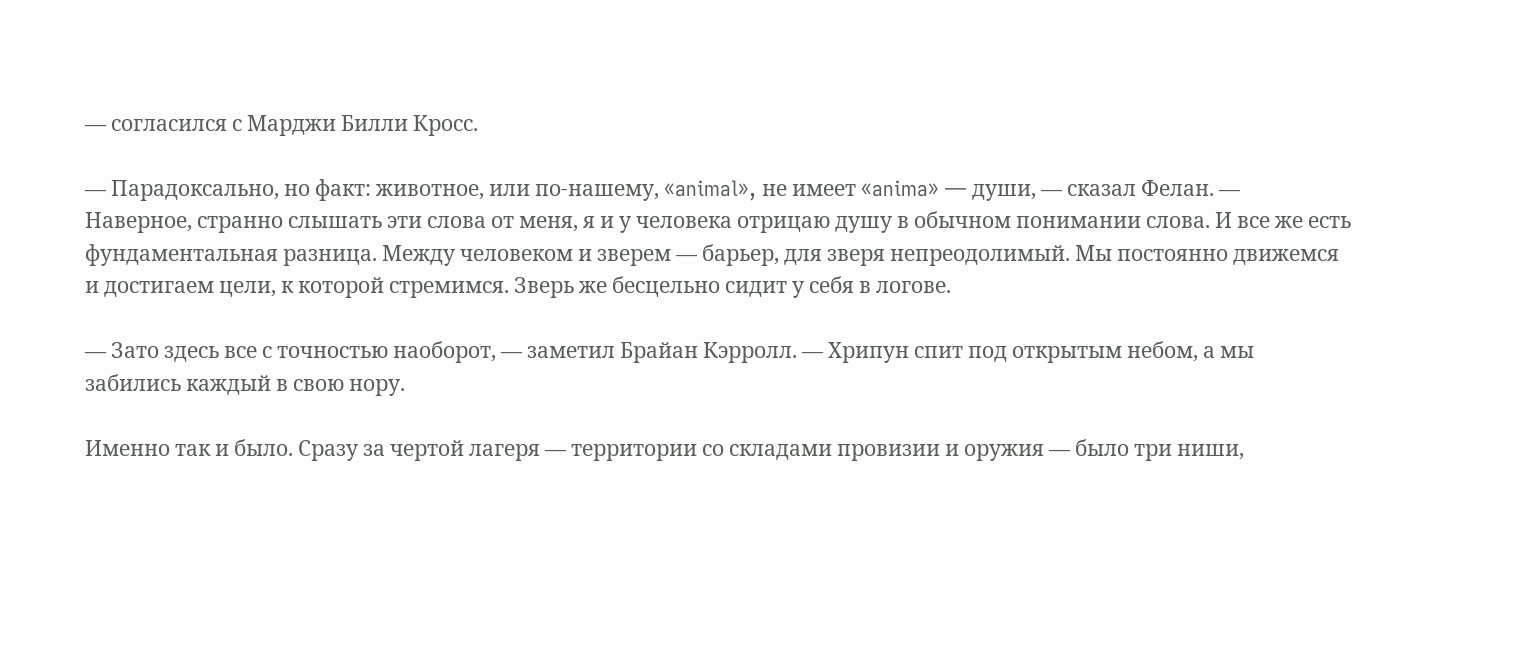— согласился с Марджи Билли Кросс.

— Парадоксально, но факт: животное, или по-нашему, «animal», не имеет «anima» — души, — сказал Фелан. — Наверное, странно слышать эти слова от меня, я и у человека отрицаю душу в обычном понимании слова. И все же есть фундаментальная разница. Между человеком и зверем — барьер, для зверя непреодолимый. Мы постоянно движемся и достигаем цели, к которой стремимся. Зверь же бесцельно сидит у себя в логове.

— Зато здесь все с точностью наоборот, — заметил Брайан Кэрролл. — Хрипун спит под открытым небом, а мы забились каждый в свою нору.

Именно так и было. Сразу за чертой лагеря — территории со складами провизии и оружия — было три ниши,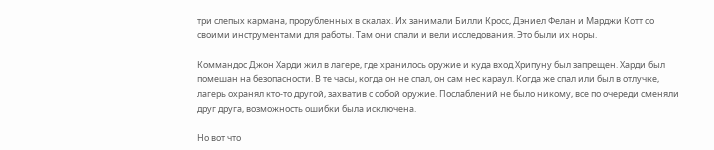три слепых кармана, прорубленных в скалах. Их занимали Билли Кросс, Дэниел Фелан и Марджи Котт со своими инструментами для работы. Там они спали и вели исследования. Это были их норы.

Коммандос Джон Харди жил в лагере, где хранилось оружие и куда вход Хрипуну был запрещен. Харди был помешан на безопасности. В те часы, когда он не спал, он сам нес караул. Когда же спал или был в отлучке, лагерь охранял кто-то другой, захватив с собой оружие. Послаблений не было никому, все по очереди сменяли друг друга, возможность ошибки была исключена.

Но вот что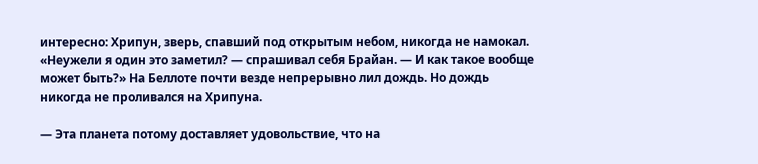интересно: Хрипун, зверь, спавший под открытым небом, никогда не намокал. «Неужели я один это заметил? — спрашивал себя Брайан. — И как такое вообще может быть?» На Беллоте почти везде непрерывно лил дождь. Но дождь никогда не проливался на Хрипуна.

— Эта планета потому доставляет удовольствие, что на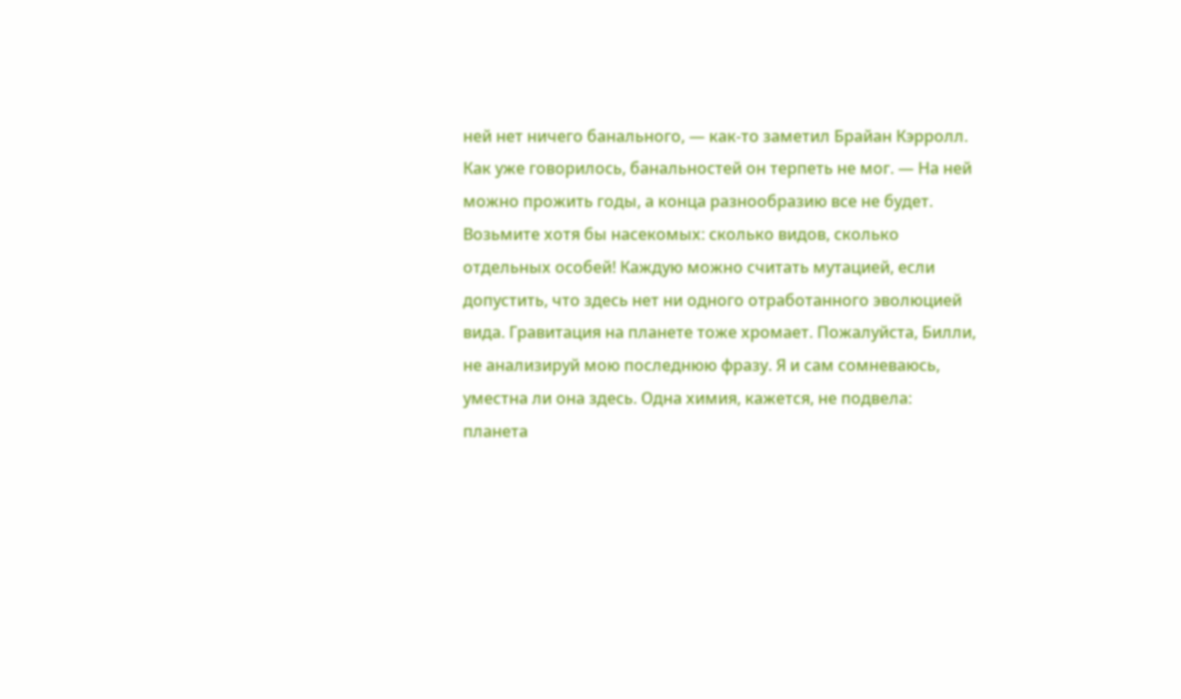ней нет ничего банального, — как-то заметил Брайан Кэрролл. Как уже говорилось, банальностей он терпеть не мог. — На ней можно прожить годы, а конца разнообразию все не будет. Возьмите хотя бы насекомых: сколько видов, сколько отдельных особей! Каждую можно считать мутацией, если допустить, что здесь нет ни одного отработанного эволюцией вида. Гравитация на планете тоже хромает. Пожалуйста, Билли, не анализируй мою последнюю фразу. Я и сам сомневаюсь, уместна ли она здесь. Одна химия, кажется, не подвела: планета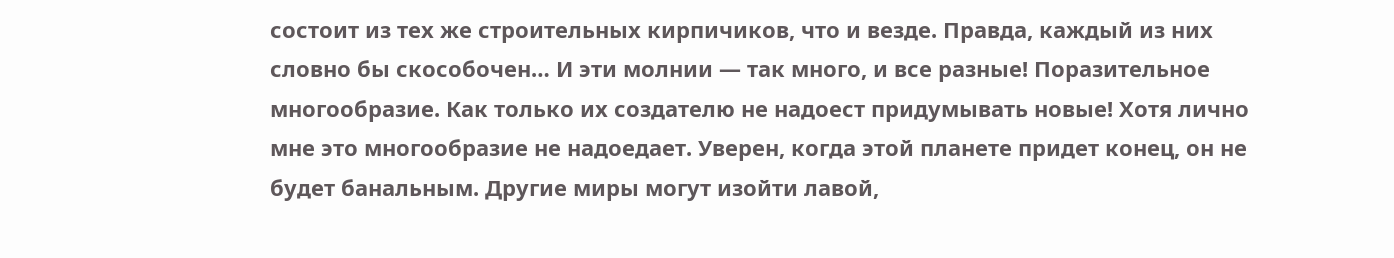состоит из тех же строительных кирпичиков, что и везде. Правда, каждый из них словно бы скособочен… И эти молнии — так много, и все разные! Поразительное многообразие. Как только их создателю не надоест придумывать новые! Хотя лично мне это многообразие не надоедает. Уверен, когда этой планете придет конец, он не будет банальным. Другие миры могут изойти лавой,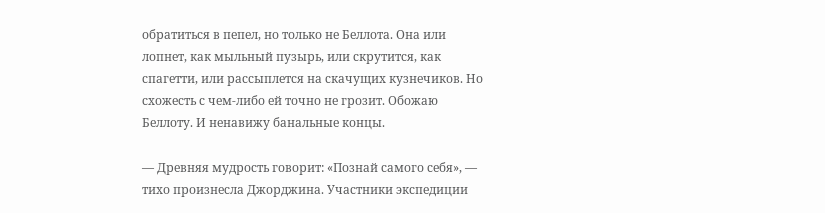обратиться в пепел, но только не Беллота. Она или лопнет, как мыльный пузырь, или скрутится, как спагетти, или рассыплется на скачущих кузнечиков. Но схожесть с чем-либо ей точно не грозит. Обожаю Беллоту. И ненавижу банальные концы.

— Древняя мудрость говорит: «Познай самого себя», — тихо произнесла Джорджина. Участники экспедиции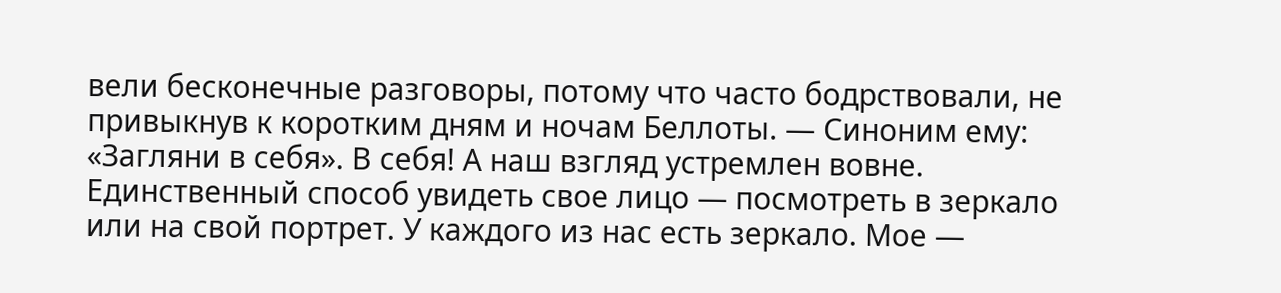вели бесконечные разговоры, потому что часто бодрствовали, не привыкнув к коротким дням и ночам Беллоты. — Синоним ему: «Загляни в себя». В себя! А наш взгляд устремлен вовне. Единственный способ увидеть свое лицо — посмотреть в зеркало или на свой портрет. У каждого из нас есть зеркало. Мое —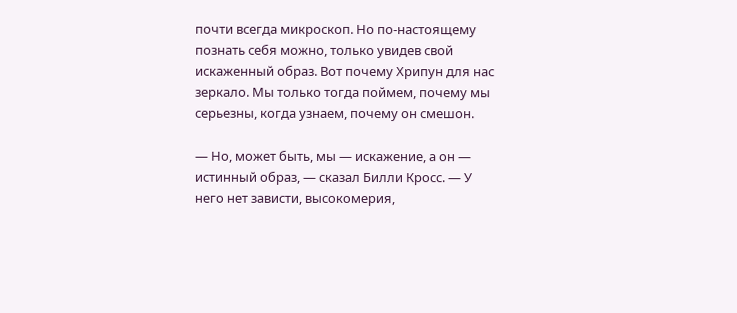почти всегда микроскоп. Но по-настоящему познать себя можно, только увидев свой искаженный образ. Вот почему Хрипун для нас зеркало. Мы только тогда поймем, почему мы серьезны, когда узнаем, почему он смешон.

— Но, может быть, мы — искажение, а он — истинный образ, — сказал Билли Кросс. — У него нет зависти, высокомерия,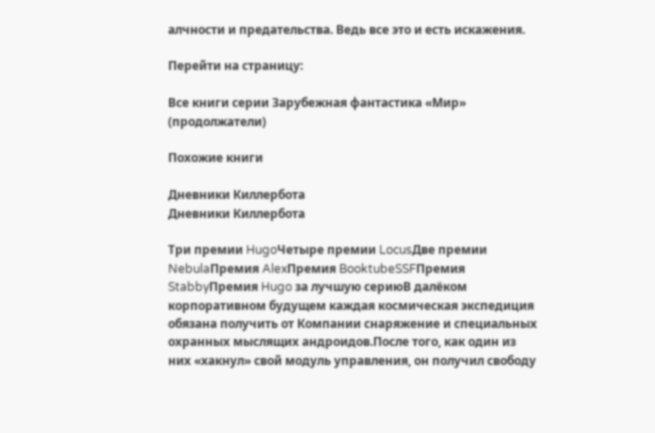алчности и предательства. Ведь все это и есть искажения.

Перейти на страницу:

Все книги серии Зарубежная фантастика «Мир» (продолжатели)

Похожие книги

Дневники Киллербота
Дневники Киллербота

Три премии HugoЧетыре премии LocusДве премии NebulaПремия AlexПремия BooktubeSSFПремия StabbyПремия Hugo за лучшую сериюВ далёком корпоративном будущем каждая космическая экспедиция обязана получить от Компании снаряжение и специальных охранных мыслящих андроидов.После того, как один из них «хакнул» свой модуль управления, он получил свободу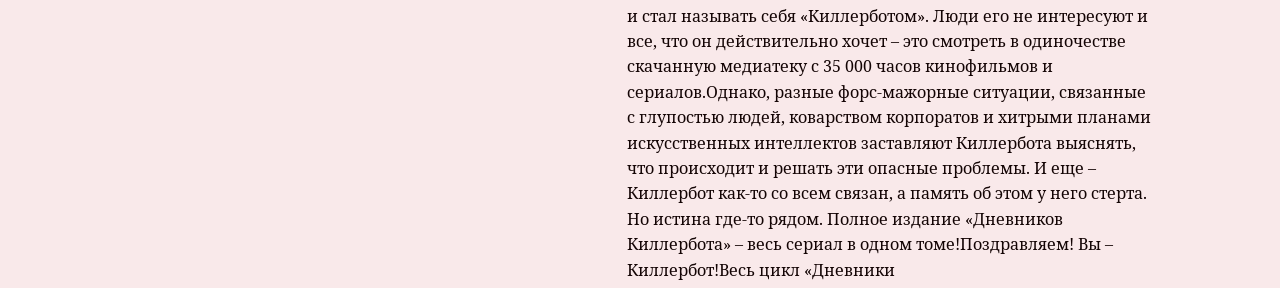и стал называть себя «Киллерботом». Люди его не интересуют и все, что он действительно хочет – это смотреть в одиночестве скачанную медиатеку с 35 000 часов кинофильмов и сериалов.Однако, разные форс-мажорные ситуации, связанные с глупостью людей, коварством корпоратов и хитрыми планами искусственных интеллектов заставляют Киллербота выяснять, что происходит и решать эти опасные проблемы. И еще – Киллербот как-то со всем связан, а память об этом у него стерта. Но истина где-то рядом. Полное издание «Дневников Киллербота» – весь сериал в одном томе!Поздравляем! Вы – Киллербот!Весь цикл «Дневники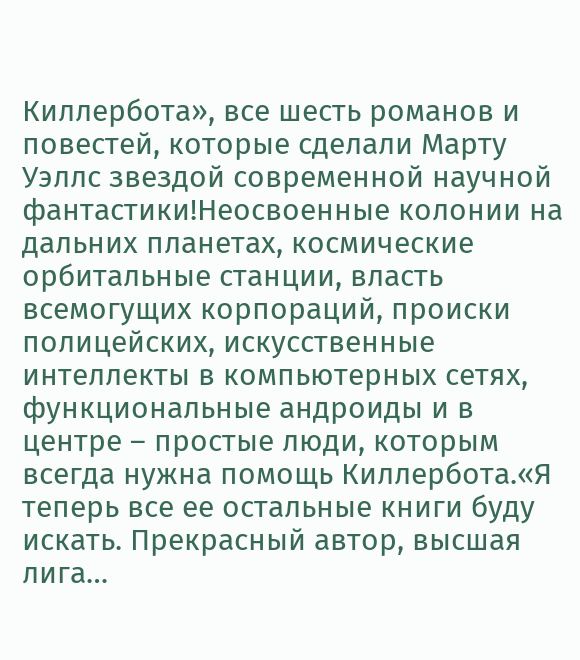Киллербота», все шесть романов и повестей, которые сделали Марту Уэллс звездой современной научной фантастики!Неосвоенные колонии на дальних планетах, космические орбитальные станции, власть всемогущих корпораций, происки полицейских, искусственные интеллекты в компьютерных сетях, функциональные андроиды и в центре – простые люди, которым всегда нужна помощь Киллербота.«Я теперь все ее остальные книги буду искать. Прекрасный автор, высшая лига…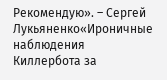Рекомендую». – Сергей Лукьяненко«Ироничные наблюдения Киллербота за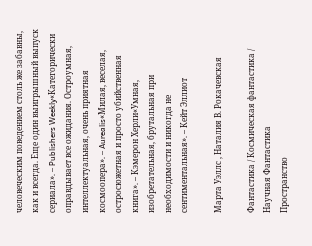человеческим поведением столь же забавны, как и всегда. Еще один выигрышный выпуск сериала». – Publishers Weekly«Категорически оправдывает все ожидания. Остроумная, интеллектуальная, очень приятная космоопера». – Aurealis«Милая, веселая, остросюжетная и просто убийственная книга». – Кэмерон Херли«Умная, изобретательная, брутальная при необходимости и никогда не сентиментальная». – Кейт Эллиот

Марта Уэллс , Наталия В. Рокачевская

Фантастика / Космическая фантастика / Научная Фантастика
Пространство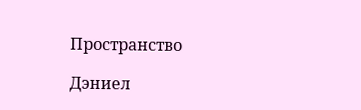Пространство

Дэниел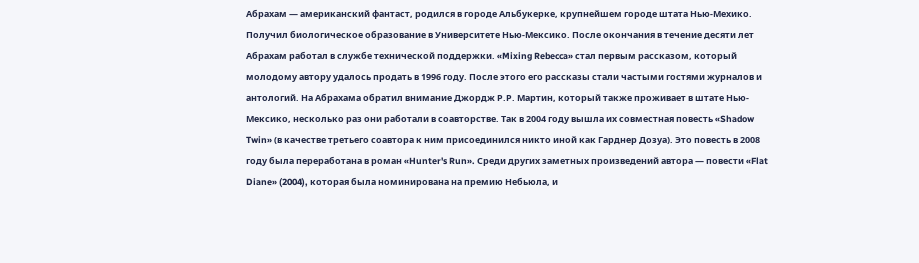Абрахам — американский фантаст, родился в городе Альбукерке, крупнейшем городе штата Нью-Мехико. Получил биологическое образование в Университете Нью-Мексико. После окончания в течение десяти лет Абрахам работал в службе технической поддержки. «Mixing Rebecca» стал первым рассказом, который молодому автору удалось продать в 1996 году. После этого его рассказы стали частыми гостями журналов и антологий. На Абрахама обратил внимание Джордж Р.Р. Мартин, который также проживает в штате Нью-Мексико, несколько раз они работали в соавторстве. Так в 2004 году вышла их совместная повесть «Shadow Twin» (в качестве третьего соавтора к ним присоединился никто иной как Гарднер Дозуа). Это повесть в 2008 году была переработана в роман «Hunter's Run». Среди других заметных произведений автора — повести «Flat Diane» (2004), которая была номинирована на премию Небьюла, и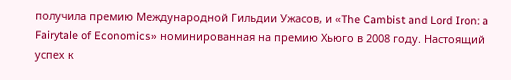получила премию Международной Гильдии Ужасов, и «The Cambist and Lord Iron: a Fairytale of Economics» номинированная на премию Хьюго в 2008 году. Настоящий успех к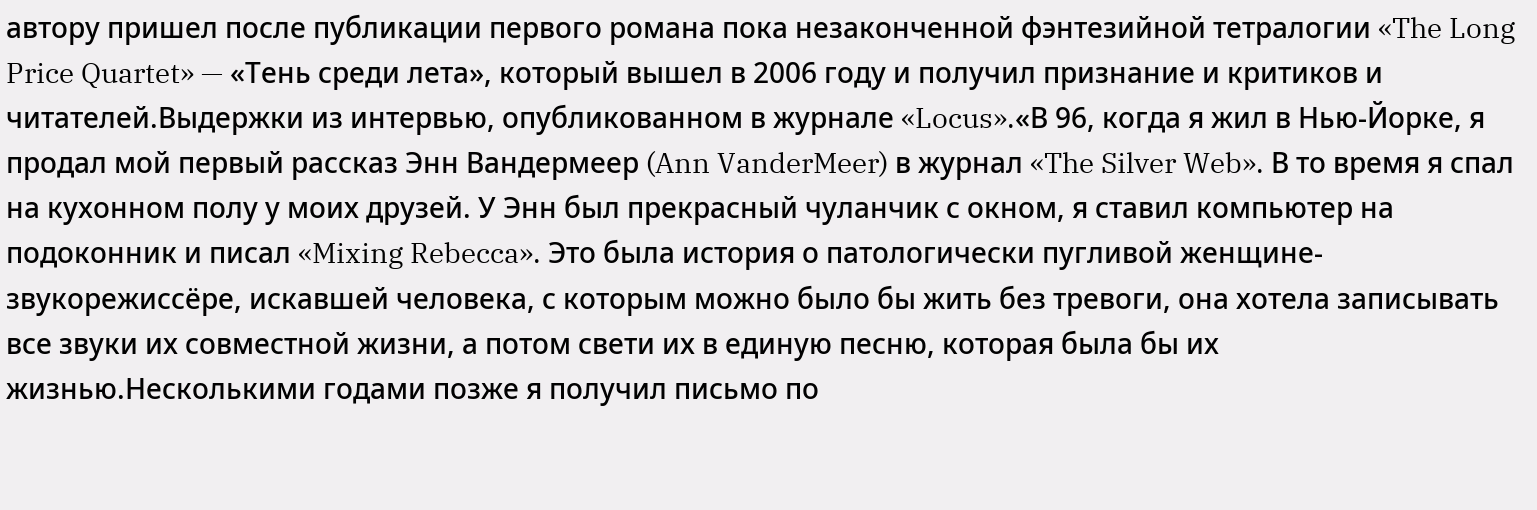автору пришел после публикации первого романа пока незаконченной фэнтезийной тетралогии «The Long Price Quartet» — «Тень среди лета», который вышел в 2006 году и получил признание и критиков и читателей.Выдержки из интервью, опубликованном в журнале «Locus».«В 96, когда я жил в Нью-Йорке, я продал мой первый рассказ Энн Вандермеер (Ann VanderMeer) в журнал «The Silver Web». В то время я спал на кухонном полу у моих друзей. У Энн был прекрасный чуланчик с окном, я ставил компьютер на подоконник и писал «Mixing Rebecca». Это была история о патологически пугливой женщине-звукорежиссёре, искавшей человека, с которым можно было бы жить без тревоги, она хотела записывать все звуки их совместной жизни, а потом свети их в единую песню, которая была бы их жизнью.Несколькими годами позже я получил письмо по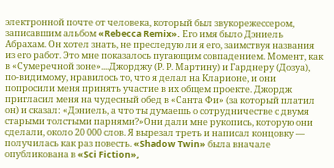электронной почте от человека, который был звукорежессером, записавшим альбом «Rebecca Remix». Его имя было Дэниель Абрахам. Он хотел знать, не преследую ли я его, заимствуя названия из его работ. Это мне показалось пугающим совпадением. Момент, как в «Сумеречной зоне»....Джорджу (Р. Р. Мартину) и Гарднеру (Дозуа), по-видимому, нравилось то, что я делал на Кларионе, и они попросили меня принять участие в их общем проекте. Джордж пригласил меня на чудесный обед в «Санта Фи» (за который платил он) и сказал: «Дэниель, а что ты думаешь о сотрудничестве с двумя старыми толстыми парнями?»Они дали мне рукопись, которую они сделали, около 20 000 слов. Я вырезал треть и написал концовку — получилась как раз повесть. «Shadow Twin» была вначале опубликована в «Sci Fiction»,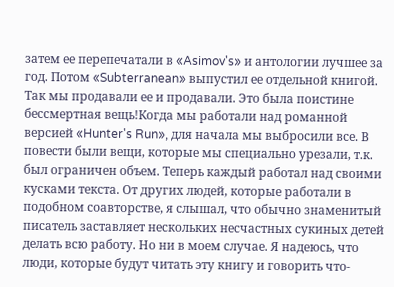затем ее перепечатали в «Asimov's» и антологии лучшее за год. Потом «Subterranean» выпустил ее отдельной книгой. Так мы продавали ее и продавали. Это была поистине бессмертная вещь!Когда мы работали над романной версией «Hunter's Run», для начала мы выбросили все. В повести были вещи, которые мы специально урезали, т.к. был ограничен объем. Теперь каждый работал над своими кусками текста. От других людей, которые работали в подобном соавторстве, я слышал, что обычно знаменитый писатель заставляет нескольких несчастных сукиных детей делать всю работу. Но ни в моем случае. Я надеюсь, что люди, которые будут читать эту книгу и говорить что-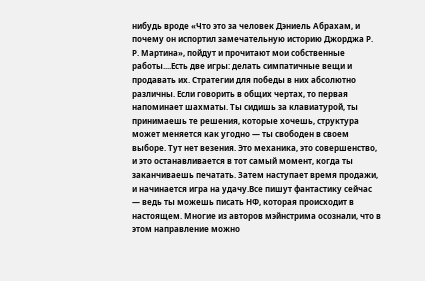нибудь вроде «Что это за человек Дэниель Абрахам, и почему он испортил замечательную историю Джорджа Р. Р. Мартина», пойдут и прочитают мои собственные работы....Есть две игры: делать симпатичные вещи и продавать их. Стратегии для победы в них абсолютно различны. Если говорить в общих чертах, то первая напоминает шахматы. Ты сидишь за клавиатурой, ты принимаешь те решения, которые хочешь, структура может меняется как угодно — ты свободен в своем выборе. Тут нет везения. Это механика, это совершенство, и это останавливается в тот самый момент, когда ты заканчиваешь печатать. Затем наступает время продажи, и начинается игра на удачу.Все пишут фантастику сейчас — ведь ты можешь писать НФ, которая происходит в настоящем. Многие из авторов мэйнстрима осознали, что в этом направление можно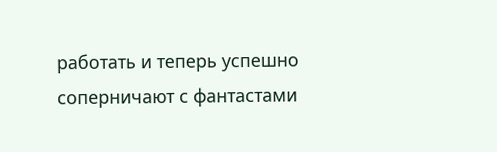работать и теперь успешно соперничают с фантастами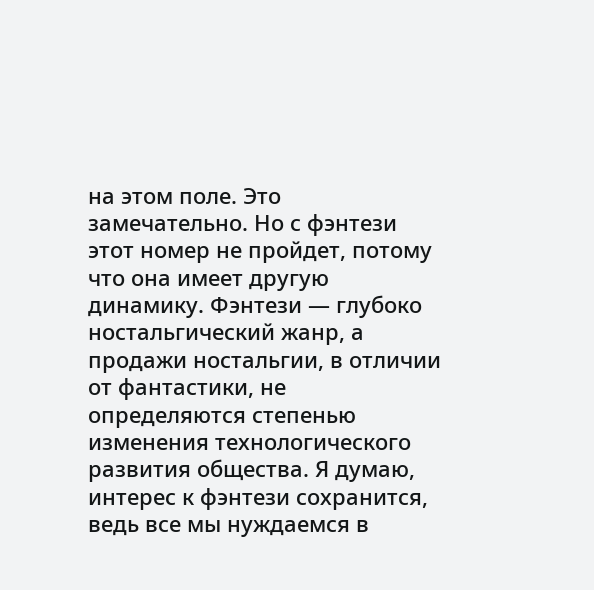на этом поле. Это замечательно. Но с фэнтези этот номер не пройдет, потому что она имеет другую динамику. Фэнтези — глубоко ностальгический жанр, а продажи ностальгии, в отличии от фантастики, не определяются степенью изменения технологического развития общества. Я думаю, интерес к фэнтези сохранится, ведь все мы нуждаемся в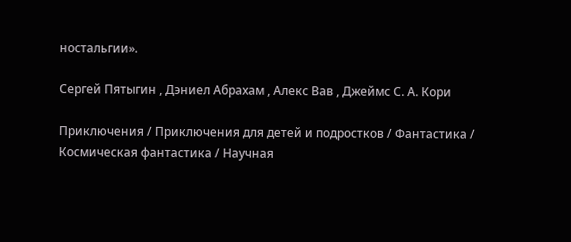ностальгии».

Сергей Пятыгин , Дэниел Абрахам , Алекс Вав , Джеймс С. А. Кори

Приключения / Приключения для детей и подростков / Фантастика / Космическая фантастика / Научная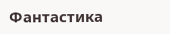Фантастика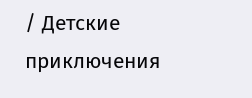/ Детские приключения